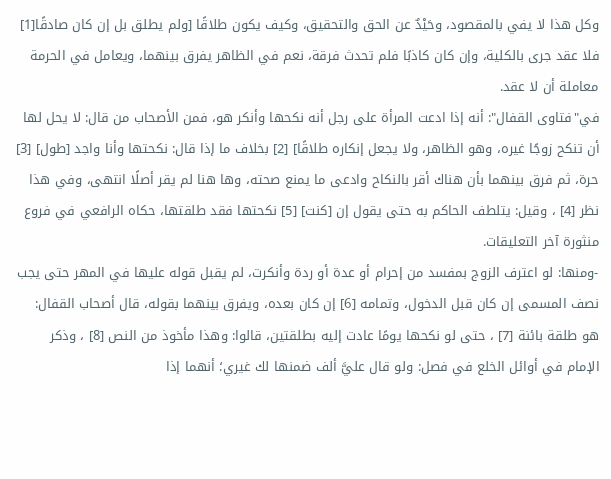وكل هذا لا يفي بالمقصود، وحَيْدٌ عن الحق والتحقيق، وكيف يكون طلاقًا [ولم يطلق بل إن كان صادقًا[1] فلا عقد جرى بالكلية، وإن كان كاذبًا فلم تحدث فرقة، نعم في الظاهر يفرق بينهما، ويعامل في الحرمة معاملة أن لا عقد.
في"فتاوى القفال": أنه إذا ادعت المرأة على رجل أنه نكحها وأنكر هو، فمن الأصحاب من قال: لا يحل لها أن تنكح زوجًا غيره، وهو الظاهر، ولا يجعل إنكاره طلاقًا] [2] بخلاف ما إذا قال: نكحتها وأنا واجد [طول] [3] حرة، ثم فرق بينهما بأن هناك أقر بالنكاح وادعى ما يمنع صحته، وها هنا لم يقر أصلًا انتهى، وفي هذا نظر [4] ، وقيل: يتلطف الحاكم به حتى يقول إن [كنت] [5] نكحتها فقد طلقتها، حكاه الرافعي في فروع منثورة آخر التعليقات.
-ومنها: لو اعترف الزوج بمفسد من إحرام أو عدة أو ردة وأنكرت، لم يقبل قوله عليها في المهر حتى يجب نصف المسمى إن كان قبل الدخول، وتمامه [6] إن كان بعده، ويفرق بينهما بقوله، قال أصحاب القفال: هو طلقة بائنة [7] ، حتى لو نكحها يومًا عادت إليه بطلقتين، قالوا: وهذا مأخوذ من النص [8] ، وذكر الإمام في أوائل الخلع في فصل: ولو قال عليَّ ألف ضمنها لك غيري؛ أنهما إذا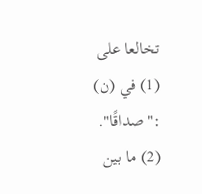تخالعا على
(1) في (ن) :"صداقًا".
(2) ما بين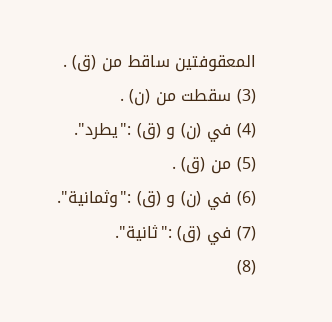المعقوفتين ساقط من (ق) .
(3) سقطت من (ن) .
(4) في (ن) و (ق) :"يطرد".
(5) من (ق) .
(6) في (ن) و (ق) :"وثمانية".
(7) في (ق) :"ثانية".
(8)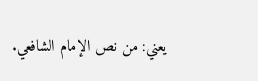يعني: من نص الإمام الشافعي.